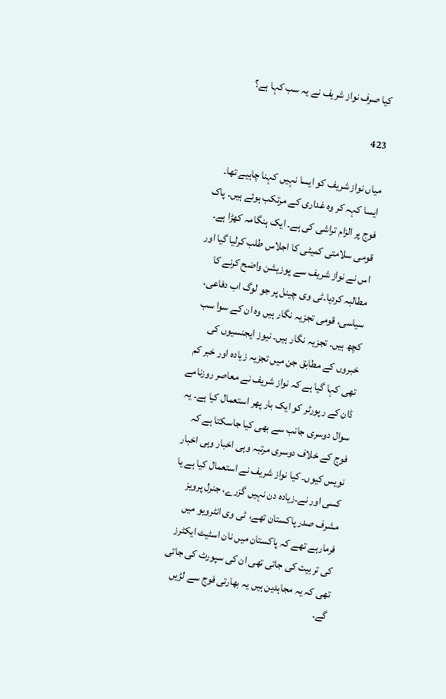کیا صرف نواز شریف نے یہ سب کہا ہے؟

423

میاں نواز شریف کو ایسا نہیں کہنا چاہیے تھا۔ ایسا کہہ کر وہ غداری کے مرتکب ہوئے ہیں۔ پاک فوج پر الزام تراشی کی ہے۔ ایک ہنگامہ کھڑا ہے۔ قومی سلامتی کمیٹی کا اجلاس طلب کرلیا گیا اور اس نے نواز شریف سے پوزیشن واضح کرنے کا مطالبہ کردیا۔ٹی وی چینل پر جو لوگ اب دفاعی، سیاسی، قومی تجزیہ نگار ہیں وہ ان کے سوا سب کچھ ہیں۔ تجزیہ نگار ہیں۔ نیوز ایجنسیوں کی خبروں کے مطابق جن میں تجزیہ زیادہ اور خبر کم تھی کہا گیا ہے کہ نواز شریف نے معاصر روزنامے ڈان کے رپورٹر کو ایک بار پھر استعمال کیا ہے۔ یہ سوال دوسری جانب سے بھی کیا جاسکتا ہے کہ فوج کے خلاف دوسری مرتبہ وہی اخبار وہی اخبار نویس کیوں۔ کیا نواز شریف نے استعمال کیا ہے یا کسی اور نے۔زیادہ دن نہیں گزرے، جنرل پرویز مشرف صدر پاکستان تھے، ٹی وی انٹرویو میں فرمارہے تھے کہ پاکستان میں نان اسٹیٹ ایکٹرز کی تربیت کی جاتی تھی ان کی سپورٹ کی جاتی تھی کہ یہ مجاہدین ہیں یہ بھارتی فوج سے لڑیں گے۔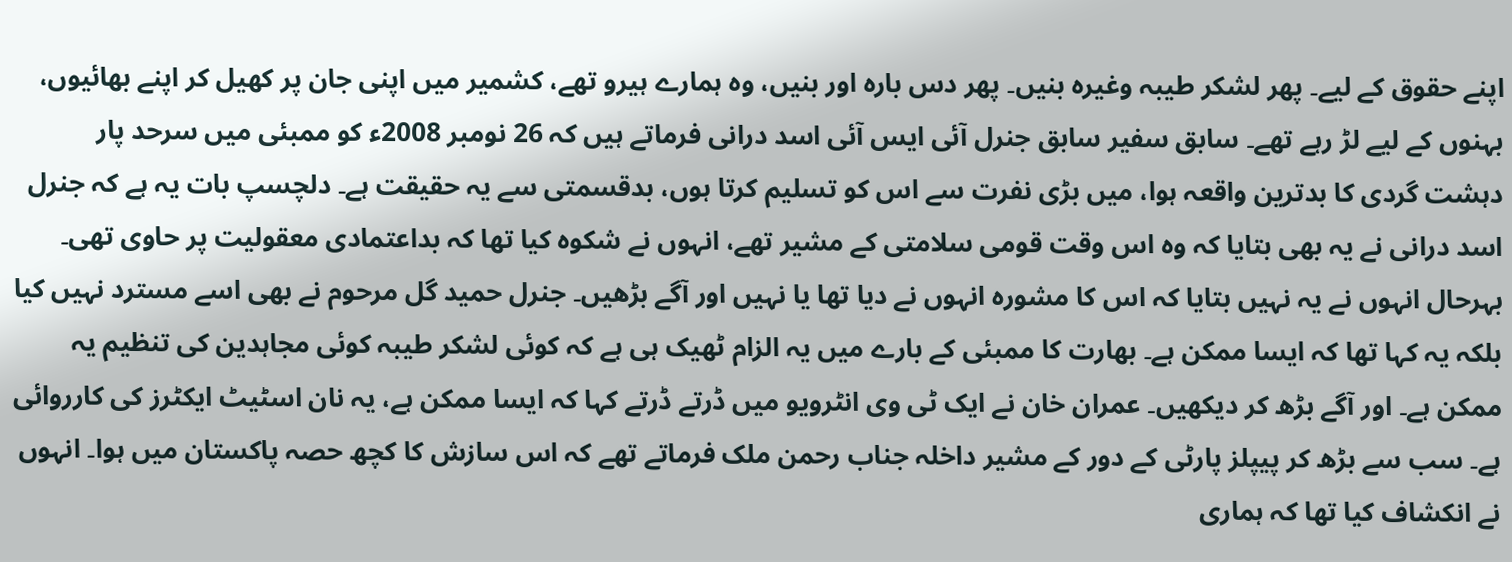اپنے حقوق کے لیے۔ پھر لشکر طیبہ وغیرہ بنیں۔ پھر دس بارہ اور بنیں، وہ ہمارے ہیرو تھے، کشمیر میں اپنی جان پر کھیل کر اپنے بھائیوں، بہنوں کے لیے لڑ رہے تھے۔ سابق سفیر سابق جنرل آئی ایس آئی اسد درانی فرماتے ہیں کہ 26 نومبر 2008ء کو ممبئی میں سرحد پار دہشت گردی کا بدترین واقعہ ہوا، میں بڑی نفرت سے اس کو تسلیم کرتا ہوں، بدقسمتی سے یہ حقیقت ہے۔ دلچسپ بات یہ ہے کہ جنرل اسد درانی نے یہ بھی بتایا کہ وہ اس وقت قومی سلامتی کے مشیر تھے، انہوں نے شکوہ کیا تھا کہ بداعتمادی معقولیت پر حاوی تھی۔ بہرحال انہوں نے یہ نہیں بتایا کہ اس کا مشورہ انہوں نے دیا تھا یا نہیں اور آگے بڑھیں۔ جنرل حمید گل مرحوم نے بھی اسے مسترد نہیں کیا بلکہ یہ کہا تھا کہ ایسا ممکن ہے۔ بھارت کا ممبئی کے بارے میں یہ الزام ٹھیک ہی ہے کہ کوئی لشکر طیبہ کوئی مجاہدین کی تنظیم یہ ممکن ہے۔ اور آگے بڑھ کر دیکھیں۔ عمران خان نے ایک ٹی وی انٹرویو میں ڈرتے ڈرتے کہا کہ ایسا ممکن ہے، یہ نان اسٹیٹ ایکٹرز کی کارروائی ہے۔ سب سے بڑھ کر پیپلز پارٹی کے دور کے مشیر داخلہ جناب رحمن ملک فرماتے تھے کہ اس سازش کا کچھ حصہ پاکستان میں ہوا۔ انہوں نے انکشاف کیا تھا کہ ہماری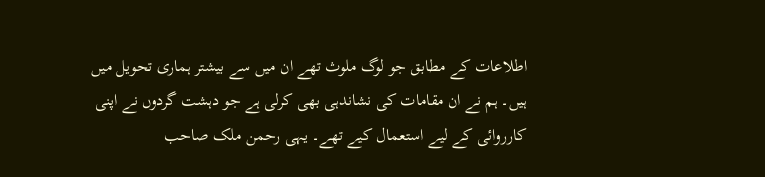اطلاعات کے مطابق جو لوگ ملوث تھے ان میں سے بیشتر ہماری تحویل میں ہیں۔ ہم نے ان مقامات کی نشاندہی بھی کرلی ہے جو دہشت گردوں نے اپنی کارروائی کے لیے استعمال کیے تھے۔ یہی رحمن ملک صاحب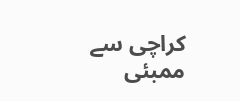کراچی سے ممبئی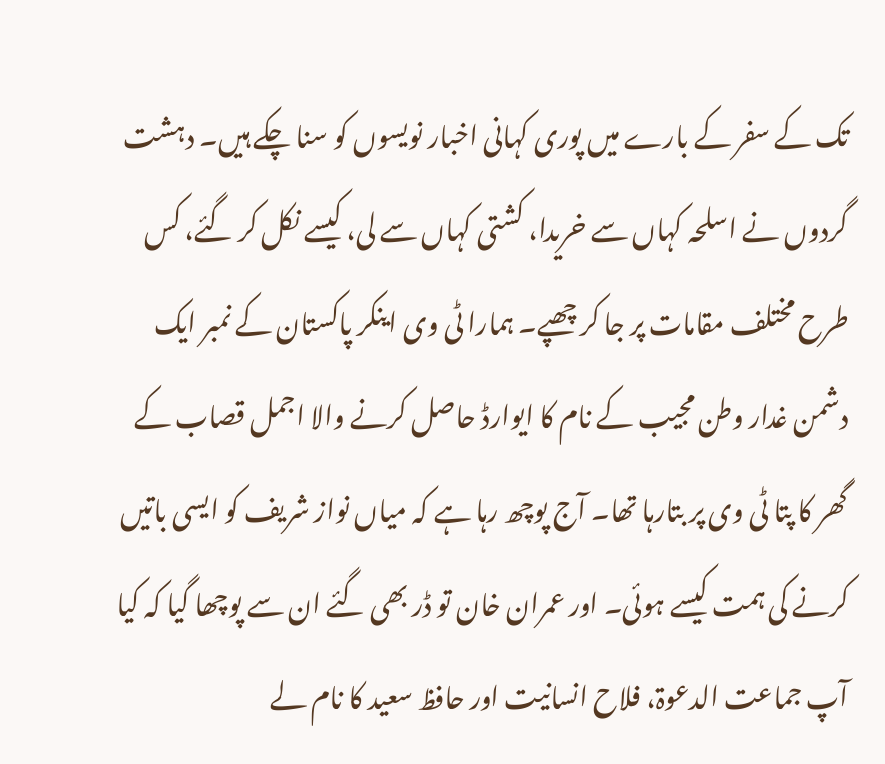تک کے سفر کے بارے میں پوری کہانی اخبار نویسوں کو سنا چکے ہیں۔ دہشت گردوں نے اسلحہ کہاں سے خریدا، کشتی کہاں سے لی، کیسے نکل کر گئے، کس طرح مختلف مقامات پر جا کر چھپے۔ ہمارا ٹی وی اینکر پاکستان کے نمبر ایک دشمن غدار وطن مجیب کے نام کا ایوارڈ حاصل کرنے والا اجمل قصاب کے گھر کا پتا ٹی وی پر بتارہا تھا۔ آج پوچھ رہا ہے کہ میاں نواز شریف کو ایسی باتیں کرنے کی ہمت کیسے ہوئی۔ اور عمران خان تو ڈر بھی گئے ان سے پوچھا گیا کہ کیا آپ جماعت الدعوۃ، فلاح انسانیت اور حافظ سعید کا نام لے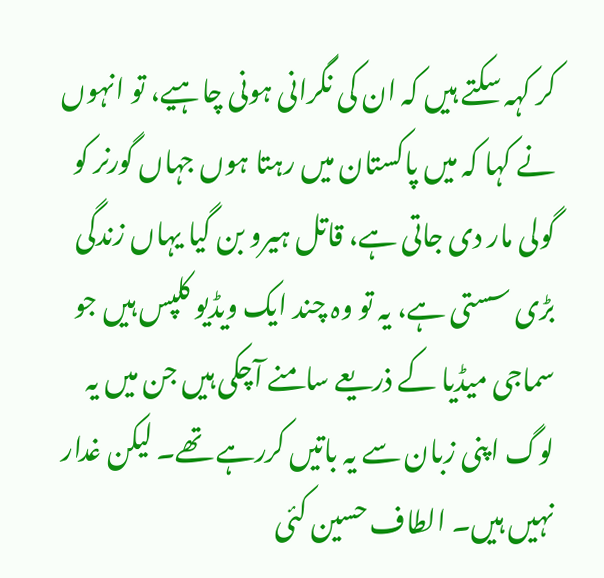کر کہہ سکتے ہیں کہ ان کی نگرانی ہونی چاہیے، تو انہوں نے کہا کہ میں پاکستان میں رہتا ہوں جہاں گورنر کو گولی مار دی جاتی ہے، قاتل ہیرو بن گیا یہاں زندگی بڑی سستی ہے، یہ تو وہ چند ایک ویڈیو کلپس ہیں جو سماجی میڈیا کے ذریعے سامنے آچکی ہیں جن میں یہ لوگ اپنی زبان سے یہ باتیں کررہے تھے۔ لیکن غدار نہیں ہیں۔ الطاف حسین کئی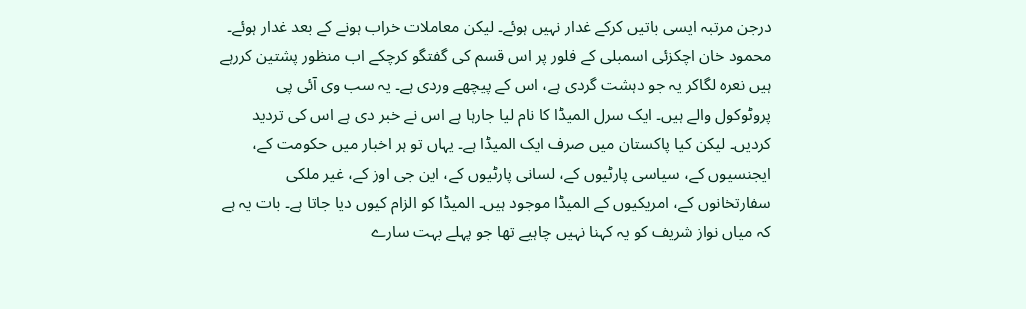درجن مرتبہ ایسی باتیں کرکے غدار نہیں ہوئے۔ لیکن معاملات خراب ہونے کے بعد غدار ہوئے۔ محمود خان اچکزئی اسمبلی کے فلور پر اس قسم کی گفتگو کرچکے اب منظور پشتین کررہے ہیں نعرہ لگاکر یہ جو دہشت گردی ہے، اس کے پیچھے وردی ہے۔ یہ سب وی آئی پی پروٹوکول والے ہیں۔ ایک سرل المیڈا کا نام لیا جارہا ہے اس نے خبر دی ہے اس کی تردید کردیں۔ لیکن کیا پاکستان میں صرف ایک المیڈا ہے۔ یہاں تو ہر اخبار میں حکومت کے، ایجنسیوں کے، سیاسی پارٹیوں کے، لسانی پارٹیوں کے، این جی اوز کے، غیر ملکی سفارتخانوں کے، امریکیوں کے المیڈا موجود ہیں۔ المیڈا کو الزام کیوں دیا جاتا ہے۔ بات یہ ہے کہ میاں نواز شریف کو یہ کہنا نہیں چاہیے تھا جو پہلے بہت سارے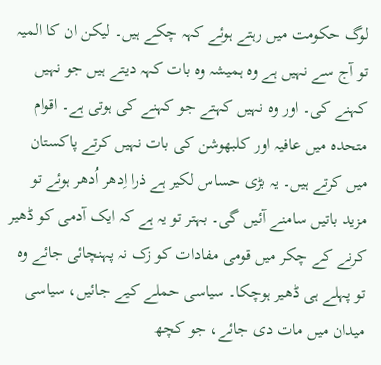لوگ حکومت میں رہتے ہوئے کہہ چکے ہیں۔ لیکن ان کا المیہ تو آج سے نہیں ہے وہ ہمیشہ وہ بات کہہ دیتے ہیں جو نہیں کہنے کی۔ اور وہ نہیں کہتے جو کہنے کی ہوتی ہے۔ اقوام متحدہ میں عافیہ اور کلبھوشن کی بات نہیں کرتے پاکستان میں کرتے ہیں۔ یہ بڑی حساس لکیر ہے ذرا اِدھر اُدھر ہوئے تو مزید باتیں سامنے آئیں گی۔ بہتر تو یہ ہے کہ ایک آدمی کو ڈھیر کرنے کے چکر میں قومی مفادات کو زک نہ پہنچائی جائے وہ تو پہلے ہی ڈھیر ہوچکا۔ سیاسی حملے کیے جائیں، سیاسی میدان میں مات دی جائے، جو کچھ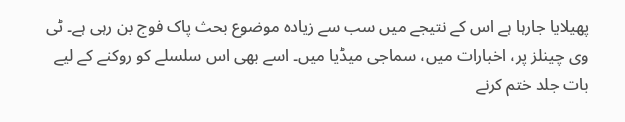پھیلایا جارہا ہے اس کے نتیجے میں سب سے زیادہ موضوع بحث پاک فوج بن رہی ہے۔ ٹی وی چینلز پر، اخبارات میں، سماجی میڈیا میں۔ اسے بھی اس سلسلے کو روکنے کے لیے بات جلد ختم کرنے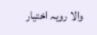والا رویہ اختیار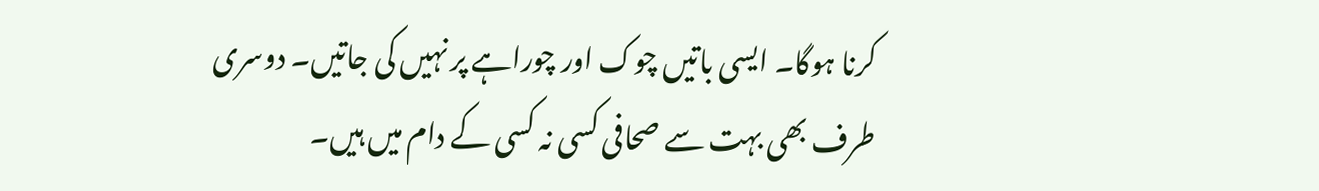کرنا ہوگا۔ ایسی باتیں چوک اور چوراہے پر نہیں کی جاتیں۔ دوسری طرف بھی بہت سے صحافی کسی نہ کسی کے دام میں ہیں۔